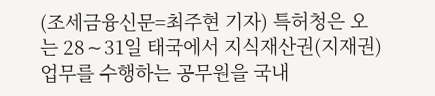(조세금융신문=최주현 기자) 특허청은 오는 28∼31일 태국에서 지식재산권(지재권) 업무를 수행하는 공무원을 국내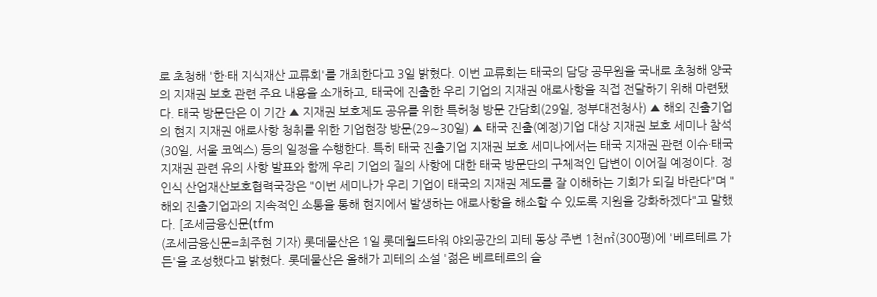로 초청해 '한·태 지식재산 교류회'를 개최한다고 3일 밝혔다. 이번 교류회는 태국의 담당 공무원을 국내로 초청해 양국의 지재권 보호 관련 주요 내용을 소개하고, 태국에 진출한 우리 기업의 지재권 애로사항을 직접 전달하기 위해 마련됐다. 태국 방문단은 이 기간 ▲ 지재권 보호제도 공유를 위한 특허청 방문 간담회(29일, 정부대전청사) ▲ 해외 진출기업의 현지 지재권 애로사항 청취를 위한 기업현장 방문(29∼30일) ▲ 태국 진출(예정)기업 대상 지재권 보호 세미나 참석(30일, 서울 코엑스) 등의 일정을 수행한다. 특히 태국 진출기업 지재권 보호 세미나에서는 태국 지재권 관련 이슈·태국 지재권 관련 유의 사항 발표와 함께 우리 기업의 질의 사항에 대한 태국 방문단의 구체적인 답변이 이어질 예정이다. 정인식 산업재산보호협력국장은 "이번 세미나가 우리 기업이 태국의 지재권 제도를 잘 이해하는 기회가 되길 바란다"며 "해외 진출기업과의 지속적인 소통을 통해 현지에서 발생하는 애로사항을 해소할 수 있도록 지원을 강화하겠다"고 말했다. [조세금융신문(tfm
(조세금융신문=최주현 기자) 롯데물산은 1일 롯데월드타워 야외공간의 괴테 동상 주변 1천㎡(300평)에 '베르테르 가든'을 조성했다고 밝혔다. 롯데물산은 올해가 괴테의 소설 '젊은 베르테르의 슬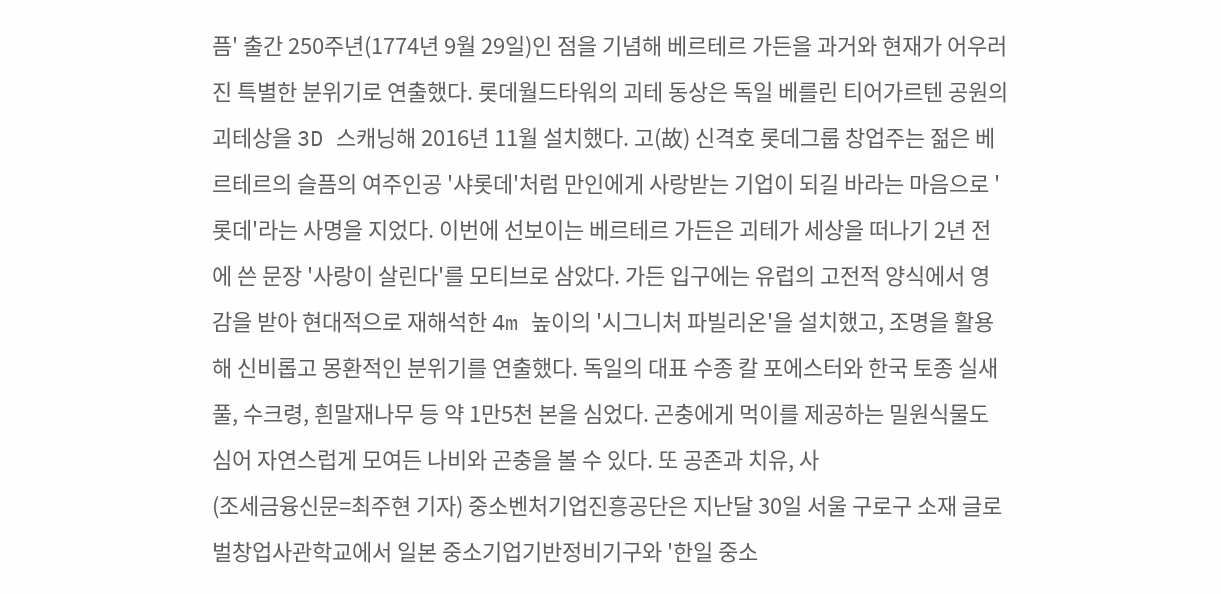픔' 출간 250주년(1774년 9월 29일)인 점을 기념해 베르테르 가든을 과거와 현재가 어우러진 특별한 분위기로 연출했다. 롯데월드타워의 괴테 동상은 독일 베를린 티어가르텐 공원의 괴테상을 3D 스캐닝해 2016년 11월 설치했다. 고(故) 신격호 롯데그룹 창업주는 젊은 베르테르의 슬픔의 여주인공 '샤롯데'처럼 만인에게 사랑받는 기업이 되길 바라는 마음으로 '롯데'라는 사명을 지었다. 이번에 선보이는 베르테르 가든은 괴테가 세상을 떠나기 2년 전에 쓴 문장 '사랑이 살린다'를 모티브로 삼았다. 가든 입구에는 유럽의 고전적 양식에서 영감을 받아 현대적으로 재해석한 4m 높이의 '시그니처 파빌리온'을 설치했고, 조명을 활용해 신비롭고 몽환적인 분위기를 연출했다. 독일의 대표 수종 칼 포에스터와 한국 토종 실새풀, 수크령, 흰말재나무 등 약 1만5천 본을 심었다. 곤충에게 먹이를 제공하는 밀원식물도 심어 자연스럽게 모여든 나비와 곤충을 볼 수 있다. 또 공존과 치유, 사
(조세금융신문=최주현 기자) 중소벤처기업진흥공단은 지난달 30일 서울 구로구 소재 글로벌창업사관학교에서 일본 중소기업기반정비기구와 '한일 중소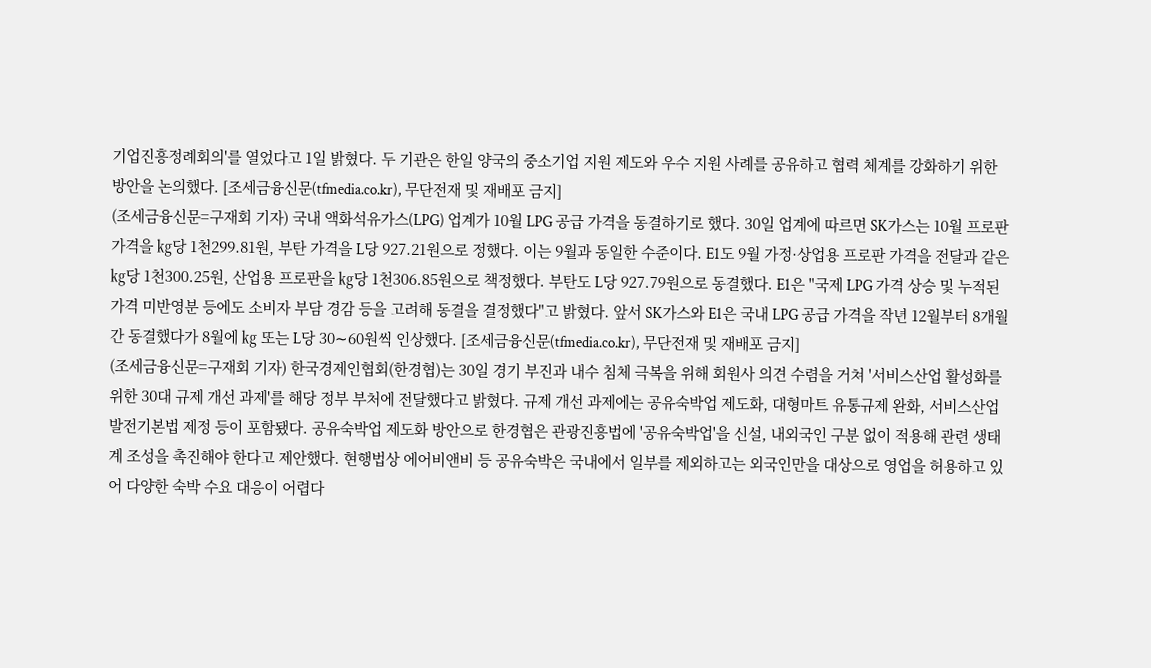기업진흥정례회의'를 열었다고 1일 밝혔다. 두 기관은 한일 양국의 중소기업 지원 제도와 우수 지원 사례를 공유하고 협력 체계를 강화하기 위한 방안을 논의했다. [조세금융신문(tfmedia.co.kr), 무단전재 및 재배포 금지]
(조세금융신문=구재회 기자) 국내 액화석유가스(LPG) 업계가 10월 LPG 공급 가격을 동결하기로 했다. 30일 업계에 따르면 SK가스는 10월 프로판 가격을 ㎏당 1천299.81원, 부탄 가격을 L당 927.21원으로 정했다. 이는 9월과 동일한 수준이다. E1도 9월 가정·상업용 프로판 가격을 전달과 같은 ㎏당 1천300.25원, 산업용 프로판을 ㎏당 1천306.85원으로 책정했다. 부탄도 L당 927.79원으로 동결했다. E1은 "국제 LPG 가격 상승 및 누적된 가격 미반영분 등에도 소비자 부담 경감 등을 고려해 동결을 결정했다"고 밝혔다. 앞서 SK가스와 E1은 국내 LPG 공급 가격을 작년 12월부터 8개월간 동결했다가 8월에 ㎏ 또는 L당 30∼60원씩 인상했다. [조세금융신문(tfmedia.co.kr), 무단전재 및 재배포 금지]
(조세금융신문=구재회 기자) 한국경제인협회(한경협)는 30일 경기 부진과 내수 침체 극복을 위해 회원사 의견 수렴을 거쳐 '서비스산업 활성화를 위한 30대 규제 개선 과제'를 해당 정부 부처에 전달했다고 밝혔다. 규제 개선 과제에는 공유숙박업 제도화, 대형마트 유통규제 완화, 서비스산업발전기본법 제정 등이 포함됐다. 공유숙박업 제도화 방안으로 한경협은 관광진흥법에 '공유숙박업'을 신설, 내외국인 구분 없이 적용해 관련 생태계 조성을 촉진해야 한다고 제안했다. 현행법상 에어비앤비 등 공유숙박은 국내에서 일부를 제외하고는 외국인만을 대상으로 영업을 허용하고 있어 다양한 숙박 수요 대응이 어렵다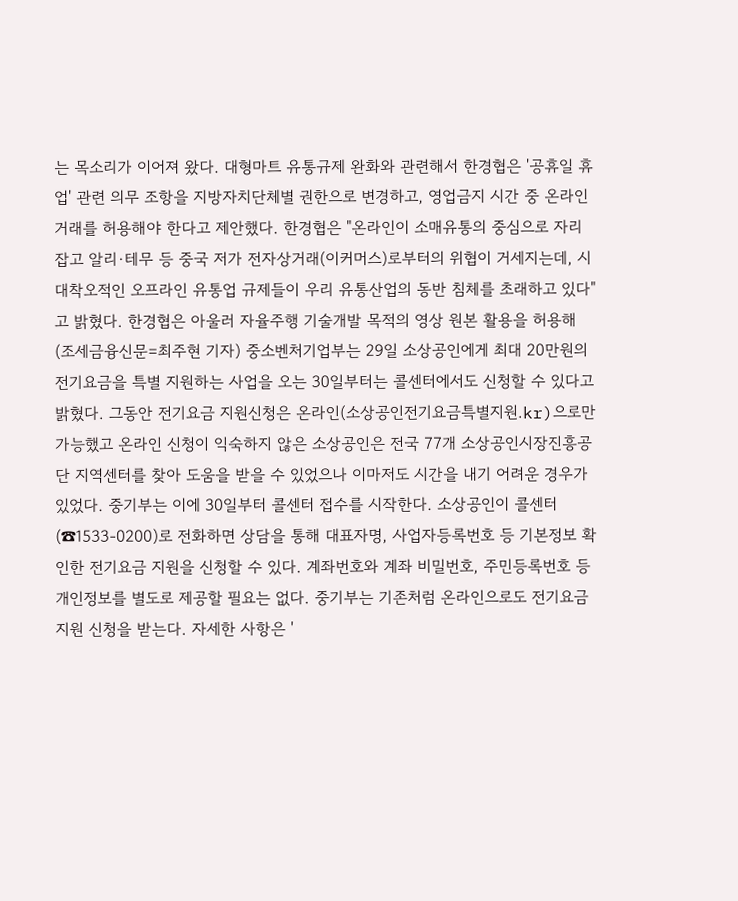는 목소리가 이어져 왔다. 대형마트 유통규제 완화와 관련해서 한경협은 '공휴일 휴업' 관련 의무 조항을 지방자치단체별 권한으로 변경하고, 영업금지 시간 중 온라인 거래를 허용해야 한다고 제안했다. 한경협은 "온라인이 소매유통의 중심으로 자리 잡고 알리·테무 등 중국 저가 전자상거래(이커머스)로부터의 위협이 거세지는데, 시대착오적인 오프라인 유통업 규제들이 우리 유통산업의 동반 침체를 초래하고 있다"고 밝혔다. 한경협은 아울러 자율주행 기술개발 목적의 영상 원본 활용을 허용해
(조세금융신문=최주현 기자) 중소벤처기업부는 29일 소상공인에게 최대 20만원의 전기요금을 특별 지원하는 사업을 오는 30일부터는 콜센터에서도 신청할 수 있다고 밝혔다. 그동안 전기요금 지원신청은 온라인(소상공인전기요금특별지원.kr)으로만 가능했고 온라인 신청이 익숙하지 않은 소상공인은 전국 77개 소상공인시장진흥공단 지역센터를 찾아 도움을 받을 수 있었으나 이마저도 시간을 내기 어려운 경우가 있었다. 중기부는 이에 30일부터 콜센터 접수를 시작한다. 소상공인이 콜센터(☎1533-0200)로 전화하면 상담을 통해 대표자명, 사업자등록번호 등 기본정보 확인한 전기요금 지원을 신청할 수 있다. 계좌번호와 계좌 비밀번호, 주민등록번호 등 개인정보를 별도로 제공할 필요는 없다. 중기부는 기존처럼 온라인으로도 전기요금 지원 신청을 받는다. 자세한 사항은 '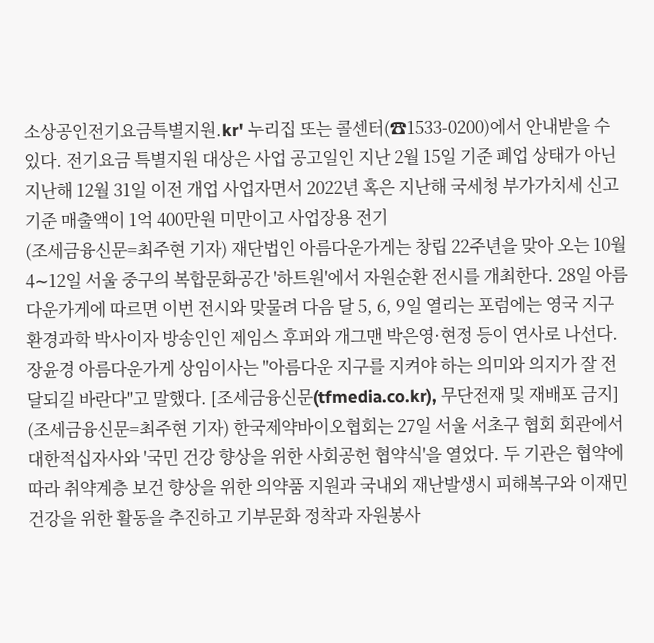소상공인전기요금특별지원.kr' 누리집 또는 콜센터(☎1533-0200)에서 안내받을 수 있다. 전기요금 특별지원 대상은 사업 공고일인 지난 2월 15일 기준 폐업 상태가 아닌 지난해 12월 31일 이전 개업 사업자면서 2022년 혹은 지난해 국세청 부가가치세 신고 기준 매출액이 1억 400만원 미만이고 사업장용 전기
(조세금융신문=최주현 기자) 재단법인 아름다운가게는 창립 22주년을 맞아 오는 10월 4∼12일 서울 중구의 복합문화공간 '하트원'에서 자원순환 전시를 개최한다. 28일 아름다운가게에 따르면 이번 전시와 맞물려 다음 달 5, 6, 9일 열리는 포럼에는 영국 지구환경과학 박사이자 방송인인 제임스 후퍼와 개그맨 박은영·현정 등이 연사로 나선다. 장윤경 아름다운가게 상임이사는 "아름다운 지구를 지켜야 하는 의미와 의지가 잘 전달되길 바란다"고 말했다. [조세금융신문(tfmedia.co.kr), 무단전재 및 재배포 금지]
(조세금융신문=최주현 기자) 한국제약바이오협회는 27일 서울 서초구 협회 회관에서 대한적십자사와 '국민 건강 향상을 위한 사회공헌 협약식'을 열었다. 두 기관은 협약에 따라 취약계층 보건 향상을 위한 의약품 지원과 국내외 재난발생시 피해복구와 이재민 건강을 위한 활동을 추진하고 기부문화 정착과 자원봉사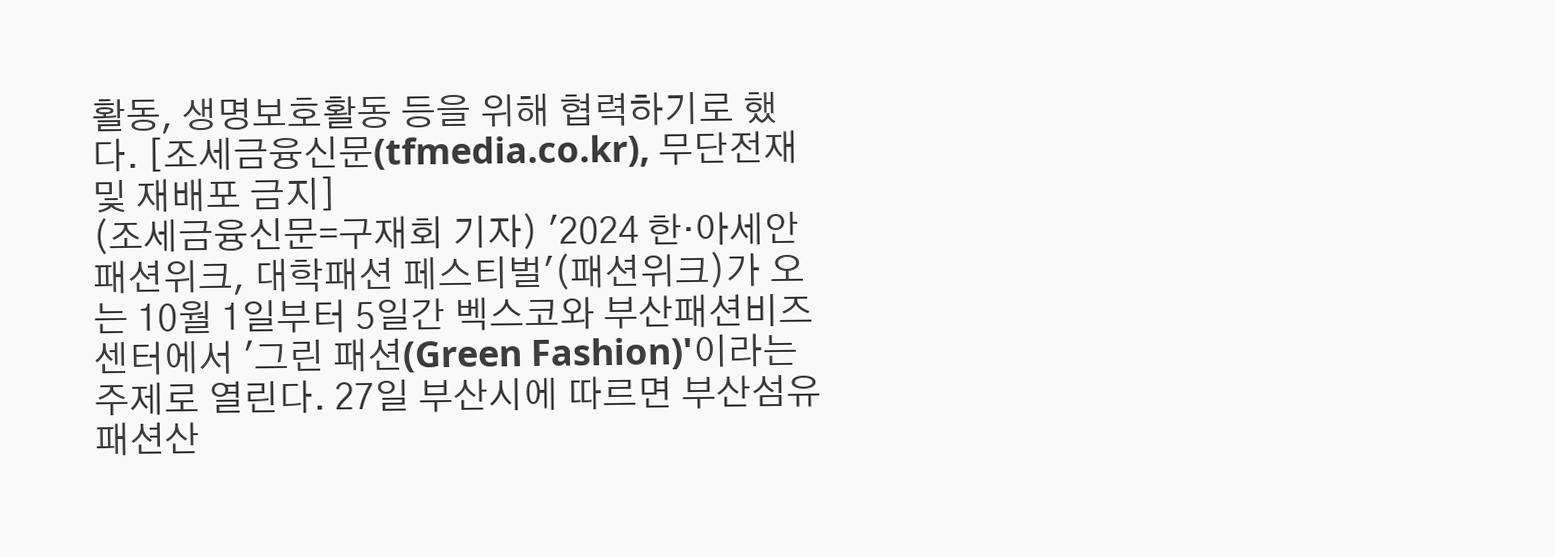활동, 생명보호활동 등을 위해 협력하기로 했다. [조세금융신문(tfmedia.co.kr), 무단전재 및 재배포 금지]
(조세금융신문=구재회 기자) '2024 한·아세안 패션위크, 대학패션 페스티벌'(패션위크)가 오는 10월 1일부터 5일간 벡스코와 부산패션비즈센터에서 '그린 패션(Green Fashion)'이라는 주제로 열린다. 27일 부산시에 따르면 부산섬유패션산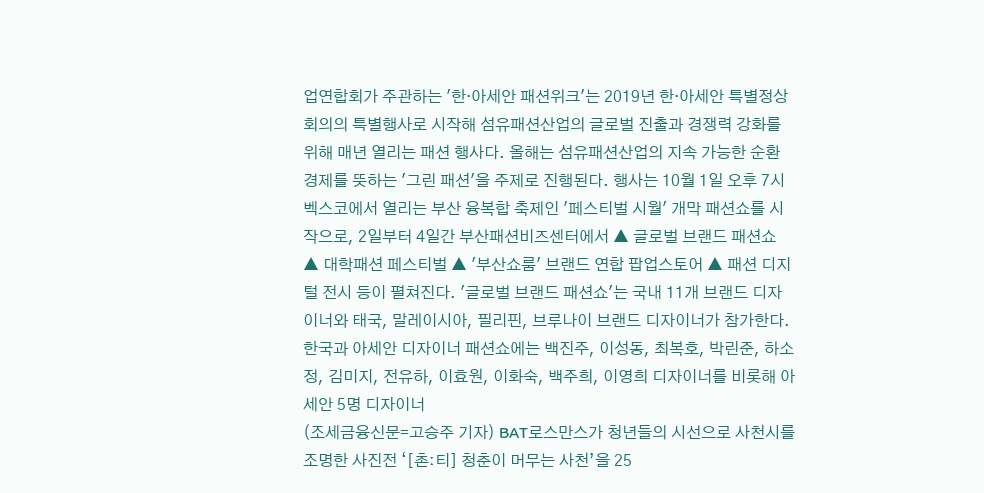업연합회가 주관하는 '한·아세안 패션위크'는 2019년 한·아세안 특별정상회의의 특별행사로 시작해 섬유패션산업의 글로벌 진출과 경쟁력 강화를 위해 매년 열리는 패션 행사다. 올해는 섬유패션산업의 지속 가능한 순환 경제를 뜻하는 '그린 패션'을 주제로 진행된다. 행사는 10월 1일 오후 7시 벡스코에서 열리는 부산 융복합 축제인 '페스티벌 시월' 개막 패션쇼를 시작으로, 2일부터 4일간 부산패션비즈센터에서 ▲ 글로벌 브랜드 패션쇼 ▲ 대학패션 페스티벌 ▲ '부산쇼룸' 브랜드 연합 팝업스토어 ▲ 패션 디지털 전시 등이 펼쳐진다. '글로벌 브랜드 패션쇼'는 국내 11개 브랜드 디자이너와 태국, 말레이시아, 필리핀, 브루나이 브랜드 디자이너가 참가한다. 한국과 아세안 디자이너 패션쇼에는 백진주, 이성동, 최복호, 박린준, 하소정, 김미지, 전유하, 이효원, 이화숙, 백주희, 이영희 디자이너를 비롯해 아세안 5명 디자이너
(조세금융신문=고승주 기자) BAT로스만스가 청년들의 시선으로 사천시를 조명한 사진전 ‘[촌ː티] 청춘이 머무는 사천’을 25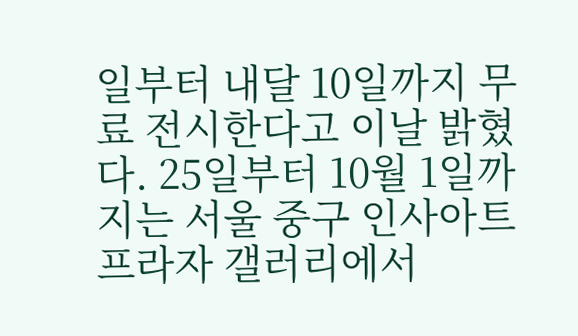일부터 내달 10일까지 무료 전시한다고 이날 밝혔다. 25일부터 10월 1일까지는 서울 중구 인사아트프라자 갤러리에서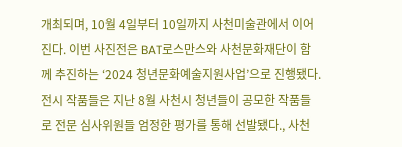개최되며, 10월 4일부터 10일까지 사천미술관에서 이어진다. 이번 사진전은 BAT로스만스와 사천문화재단이 함께 추진하는 ‘2024 청년문화예술지원사업’으로 진행됐다. 전시 작품들은 지난 8월 사천시 청년들이 공모한 작품들로 전문 심사위원들 엄정한 평가를 통해 선발됐다., 사천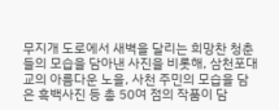무지개 도로에서 새벽을 달리는 희망찬 청춘들의 모습을 담아낸 사진을 비롯해, 삼천포대교의 아름다운 노을, 사천 주민의 모습을 담은 흑백사진 등 총 50여 점의 작품이 담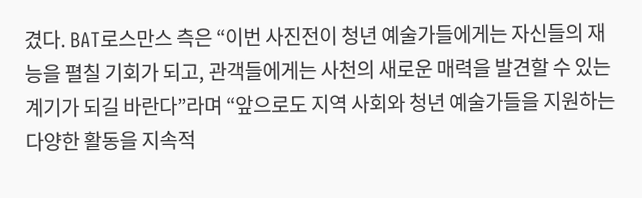겼다. BAT로스만스 측은 “이번 사진전이 청년 예술가들에게는 자신들의 재능을 펼칠 기회가 되고, 관객들에게는 사천의 새로운 매력을 발견할 수 있는 계기가 되길 바란다”라며 “앞으로도 지역 사회와 청년 예술가들을 지원하는 다양한 활동을 지속적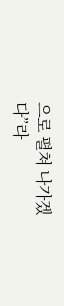으로 펼쳐 나가겠다”라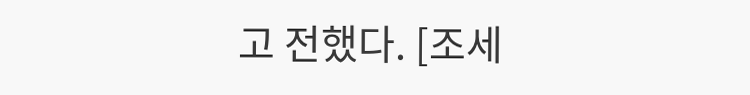고 전했다. [조세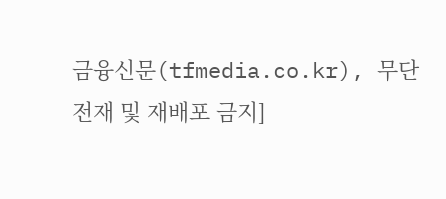금융신문(tfmedia.co.kr), 무단전재 및 재배포 금지]